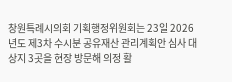창원특례시의회 기획행정위원회는 23일 2026년도 제3차 수시분 공유재산 관리계획안 심사 대상지 3곳을 현장 방문해 의정 활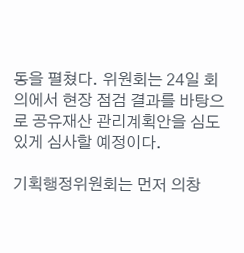동을 펼쳤다. 위원회는 24일 회의에서 현장 점검 결과를 바탕으로 공유재산 관리계획안을 심도 있게 심사할 예정이다.

기획행정위원회는 먼저 의창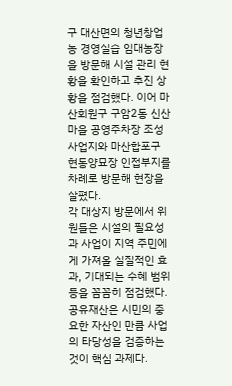구 대산면의 청년창업농 경영실습 임대농장을 방문해 시설 관리 현황을 확인하고 추진 상황을 점검했다. 이어 마산회원구 구암2동 신산마을 공영주차장 조성 사업지와 마산합포구 현동양묘장 인접부지를 차례로 방문해 현장을 살폈다.
각 대상지 방문에서 위원들은 시설의 필요성과 사업이 지역 주민에게 가져올 실질적인 효과, 기대되는 수혜 범위 등을 꼼꼼히 점검했다. 공유재산은 시민의 중요한 자산인 만큼 사업의 타당성을 검증하는 것이 핵심 과제다.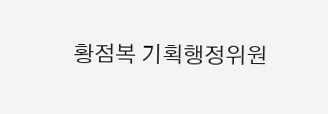황점복 기획행정위원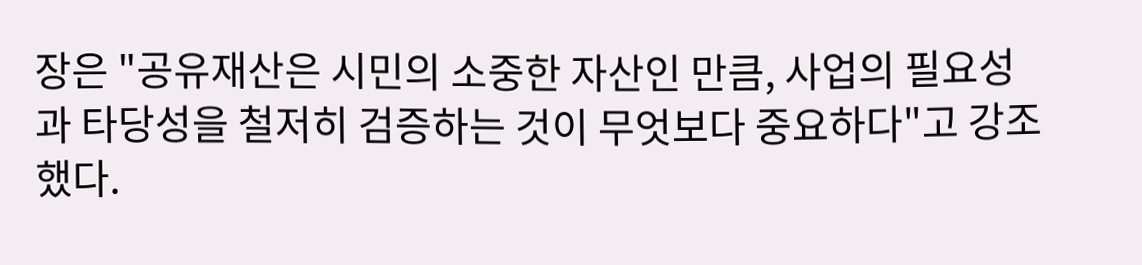장은 "공유재산은 시민의 소중한 자산인 만큼, 사업의 필요성과 타당성을 철저히 검증하는 것이 무엇보다 중요하다"고 강조했다.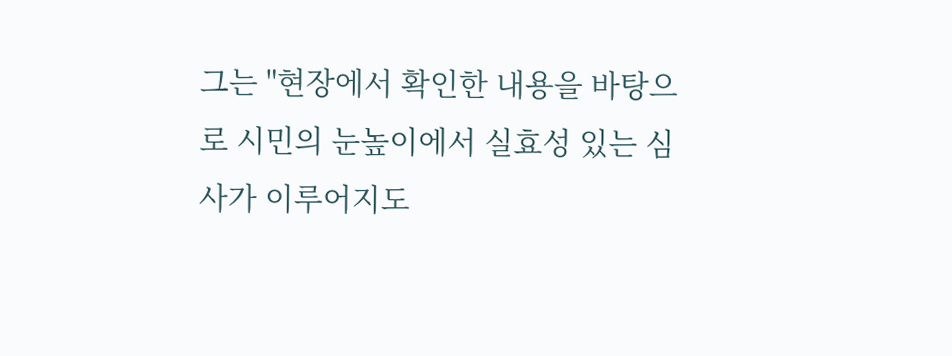그는 "현장에서 확인한 내용을 바탕으로 시민의 눈높이에서 실효성 있는 심사가 이루어지도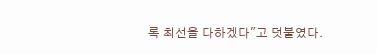록 최선을 다하겠다"고 덧붙였다.